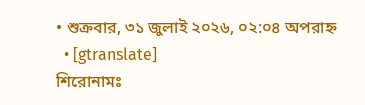• শুক্রবার, ৩১ জুলাই ২০২৬, ০২:০৪ অপরাহ্ন
  • [gtranslate]
শিরোনামঃ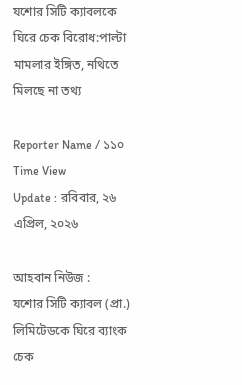যশোর সিটি ক্যাবলকে ঘিরে চেক বিরোধ:পাল্টা মামলার ইঙ্গিত, নথিতে মিলছে না তথ্য

Reporter Name / ১১০ Time View
Update : রবিবার, ২৬ এপ্রিল, ২০২৬

আহবান নিউজ :
যশোর সিটি ক্যাবল (প্রা.) লিমিটেডকে ঘিরে ব্যাংক চেক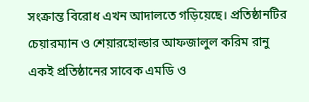সংক্রান্ত বিরোধ এখন আদালতে গড়িয়েছে। প্রতিষ্ঠানটির চেয়ারম্যান ও শেয়ারহোল্ডার আফজালুল করিম রানু একই প্রতিষ্ঠানের সাবেক এমডি ও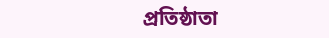প্রতিষ্ঠাতা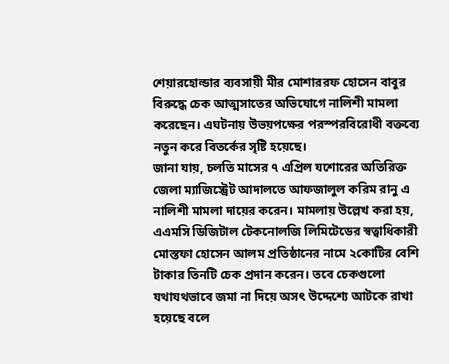শেয়ারহোল্ডার ব্যবসায়ী মীর মোশাররফ হোসেন বাবুর বিরুদ্ধে চেক আত্মসাতের অভিযোগে নালিশী মামলা করেছেন। এঘটনায় উভয়পক্ষের পরস্পরবিরোধী বক্তব্যে নতুন করে বিতর্কের সৃষ্টি হয়েছে।
জানা যায়, চলতি মাসের ৭ এপ্রিল যশোরের অতিরিক্ত জেলা ম্যাজিস্ট্রেট আদালতে আফজালুল করিম রানু এ নালিশী মামলা দায়ের করেন। মামলায় উল্লেখ করা হয়, এএমসি ডিজিটাল টেকনোলজি লিমিটেডের স্বত্বাধিকারী মোস্তফা হোসেন আলম প্রতিষ্ঠানের নামে ২কোটির বেশি টাকার তিনটি চেক প্রদান করেন। তবে চেকগুলো যথাযথভাবে জমা না দিয়ে অসৎ উদ্দেশ্যে আটকে রাখা হয়েছে বলে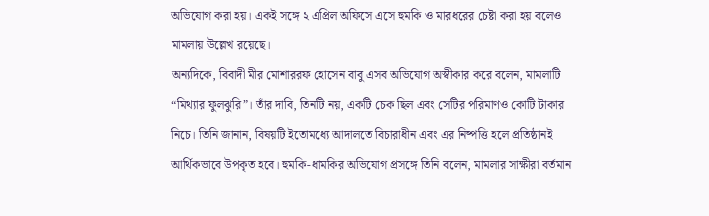অভিযোগ করা হয়। একই সঙ্গে ২ এপ্রিল অফিসে এসে হুমকি ও মারধরের চেষ্টা করা হয় বলেও মামলায় উল্লেখ রয়েছে।
অন্যদিকে, বিবাদী মীর মোশাররফ হোসেন বাবু এসব অভিযোগ অস্বীকার করে বলেন, মামলাটি “মিথ্যার ফুলঝুরি”। তাঁর দাবি, তিনটি নয়, একটি চেক ছিল এবং সেটির পরিমাণও কোটি টাকার নিচে। তিনি জানান, বিষয়টি ইতোমধ্যে আদালতে বিচারাধীন এবং এর নিষ্পত্তি হলে প্রতিষ্ঠানই আর্থিকভাবে উপকৃত হবে। হুমকি-ধামকির অভিযোগ প্রসঙ্গে তিনি বলেন, মামলার সাক্ষীরা বর্তমান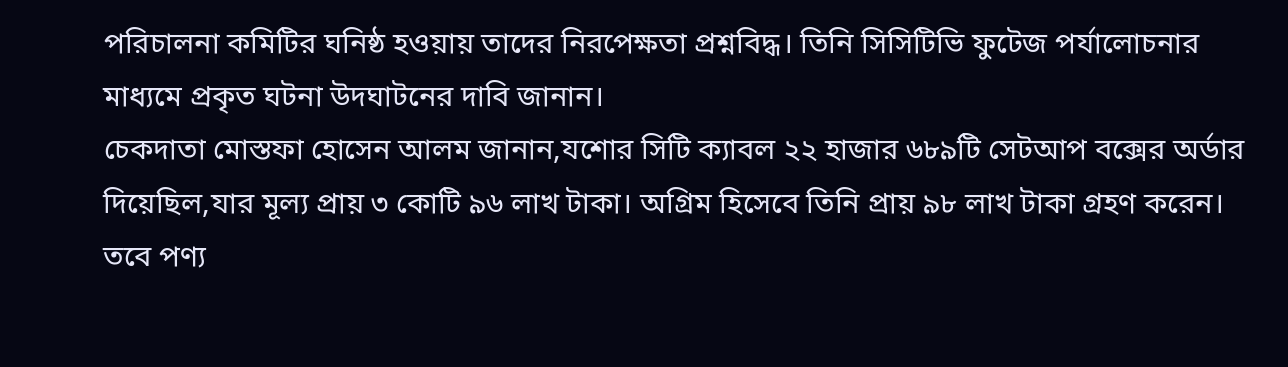পরিচালনা কমিটির ঘনিষ্ঠ হওয়ায় তাদের নিরপেক্ষতা প্রশ্নবিদ্ধ। তিনি সিসিটিভি ফুটেজ পর্যালোচনার মাধ্যমে প্রকৃত ঘটনা উদঘাটনের দাবি জানান।
চেকদাতা মোস্তফা হোসেন আলম জানান,যশোর সিটি ক্যাবল ২২ হাজার ৬৮৯টি সেটআপ বক্সের অর্ডার দিয়েছিল,যার মূল্য প্রায় ৩ কোটি ৯৬ লাখ টাকা। অগ্রিম হিসেবে তিনি প্রায় ৯৮ লাখ টাকা গ্রহণ করেন। তবে পণ্য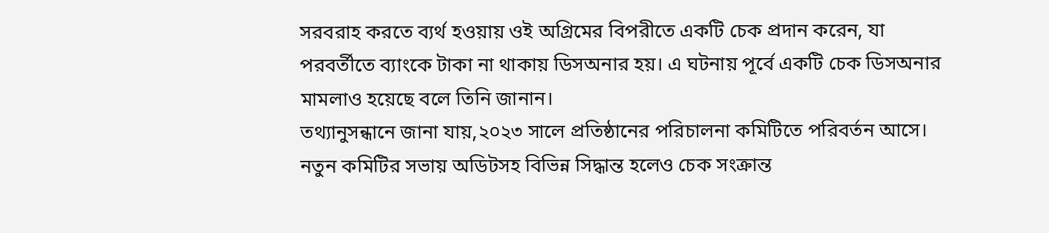সরবরাহ করতে ব্যর্থ হওয়ায় ওই অগ্রিমের বিপরীতে একটি চেক প্রদান করেন, যা পরবর্তীতে ব্যাংকে টাকা না থাকায় ডিসঅনার হয়। এ ঘটনায় পূর্বে একটি চেক ডিসঅনার মামলাও হয়েছে বলে তিনি জানান।
তথ্যানুসন্ধানে জানা যায়,২০২৩ সালে প্রতিষ্ঠানের পরিচালনা কমিটিতে পরিবর্তন আসে। নতুন কমিটির সভায় অডিটসহ বিভিন্ন সিদ্ধান্ত হলেও চেক সংক্রান্ত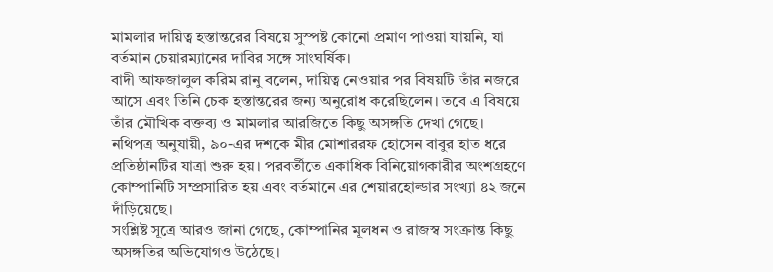মামলার দায়িত্ব হস্তান্তরের বিষয়ে সুস্পষ্ট কোনো প্রমাণ পাওয়া যায়নি, যা বর্তমান চেয়ারম্যানের দাবির সঙ্গে সাংঘর্ষিক।
বাদী আফজালুল করিম রানু বলেন, দায়িত্ব নেওয়ার পর বিষয়টি তাঁর নজরে আসে এবং তিনি চেক হস্তান্তরের জন্য অনুরোধ করেছিলেন। তবে এ বিষয়ে তাঁর মৌখিক বক্তব্য ও মামলার আরজিতে কিছু অসঙ্গতি দেখা গেছে।
নথিপত্র অনুযায়ী, ৯০-এর দশকে মীর মোশাররফ হোসেন বাবুর হাত ধরে প্রতিষ্ঠানটির যাত্রা শুরু হয়। পরবর্তীতে একাধিক বিনিয়োগকারীর অংশগ্রহণে কোম্পানিটি সম্প্রসারিত হয় এবং বর্তমানে এর শেয়ারহোল্ডার সংখ্যা ৪২ জনে দাঁড়িয়েছে।
সংশ্লিষ্ট সূত্রে আরও জানা গেছে, কোম্পানির মূলধন ও রাজস্ব সংক্রান্ত কিছু অসঙ্গতির অভিযোগও উঠেছে।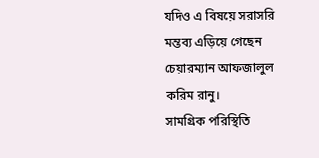যদিও এ বিষয়ে সরাসরি মন্তব্য এড়িয়ে গেছেন চেয়ারম্যান আফজালুল করিম রানু।
সামগ্রিক পরিস্থিতি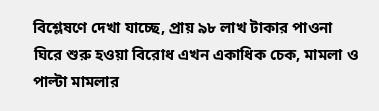বিশ্লেষণে দেখা যাচ্ছে, প্রায় ৯৮ লাখ টাকার পাওনা ঘিরে শুরু হওয়া বিরোধ এখন একাধিক চেক, মামলা ও পাল্টা মামলার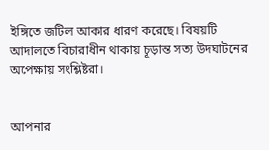ইঙ্গিতে জটিল আকার ধারণ করেছে। বিষয়টি আদালতে বিচারাধীন থাকায় চূড়ান্ত সত্য উদঘাটনের অপেক্ষায় সংশ্লিষ্টরা।


আপনার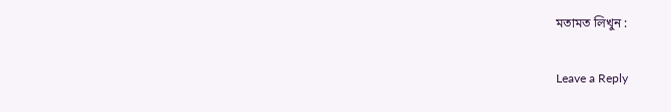মতামত লিখুন :

Leave a Reply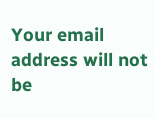Your email address will not be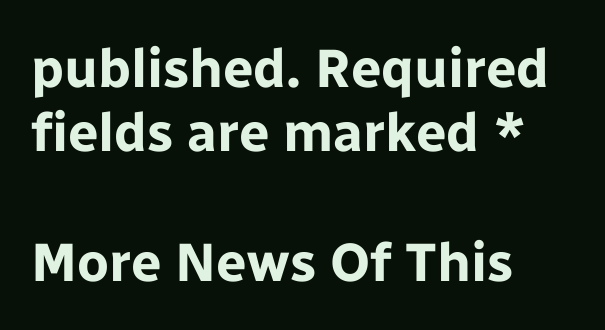published. Required fields are marked *

More News Of This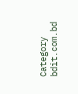Category
bdit.com.bd